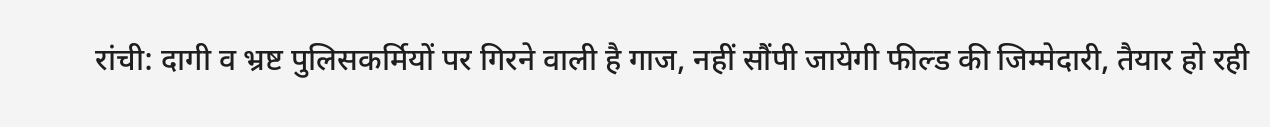रांची: दागी व भ्रष्ट पुलिसकर्मियों पर गिरने वाली है गाज, नहीं सौंपी जायेगी फील्ड की जिम्मेदारी, तैयार हो रही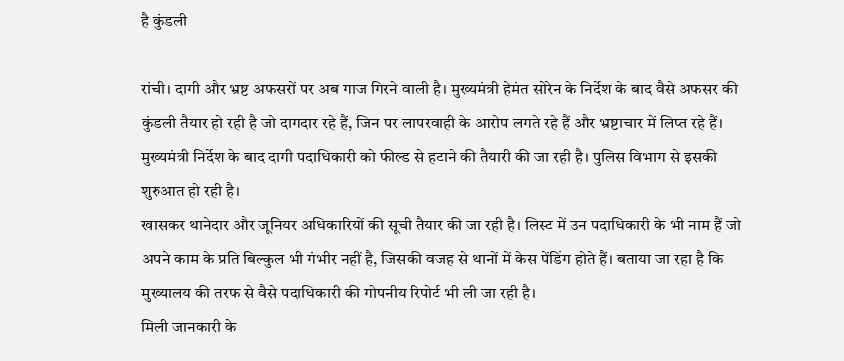है कुंडली

रांची। दागी और भ्रष्ट अफसरों पर अब गाज गिरने वाली है। मुख्यमंत्री हेमंत सोरेन के निर्देश के बाद वैसे अफसर की कुंडली तैयार हो रही है जो दागदार रहे हैं, जिन पर लापरवाही के आरोप लगते रहे हैं और भ्रष्टाचार में लिप्त रहे हैं। मुख्यमंत्री निर्देश के बाद दागी पदाधिकारी को फील्ड से हटाने की तैयारी की जा रही है। पुलिस विभाग से इसकी शुरुआत हो रही है।
खासकर थानेदार और जूनियर अधिकारियों की सूची तैयार की जा रही है। लिस्ट में उन पदाधिकारी के भी नाम हैं जो अपने काम के प्रति बिल्कुल भी गंभीर नहीं है, जिसकी वजह से थानों में केस पेंडिंग होते हैं। बताया जा रहा है कि मुख्यालय की तरफ से वैसे पदाधिकारी की गोपनीय रिपोर्ट भी ली जा रही है।
मिली जानकारी के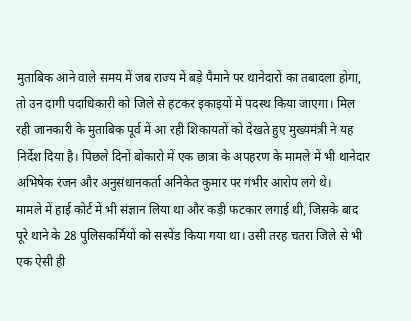मुताबिक आने वाले समय में जब राज्य में बड़े पैमाने पर थानेदारों का तबादला होगा, तो उन दागी पदाधिकारी को जिले से हटकर इकाइयों में पदस्थ किया जाएगा। मिल रही जानकारी के मुताबिक पूर्व में आ रही शिकायतों को देखते हुए मुख्यमंत्री ने यह निर्देश दिया है। पिछले दिनों बोकारो में एक छात्रा के अपहरण के मामले में भी थानेदार अभिषेक रंजन और अनुसंधानकर्ता अनिकेत कुमार पर गंभीर आरोप लगे थे।
मामले में हाई कोर्ट में भी संज्ञान लिया था और कड़ी फटकार लगाई थी, जिसके बाद पूरे थाने के 28 पुलिसकर्मियों को सस्पेंड किया गया था। उसी तरह चतरा जिले से भी एक ऐसी ही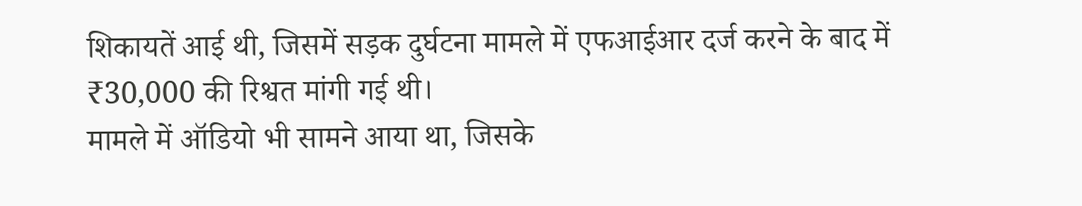शिकायतें आई थी, जिसमें सड़क दुर्घटना मामले में एफआईआर दर्ज करने के बाद में ₹30,000 की रिश्वत मांगी गई थी।
मामले में ऑडियो भी सामने आया था, जिसके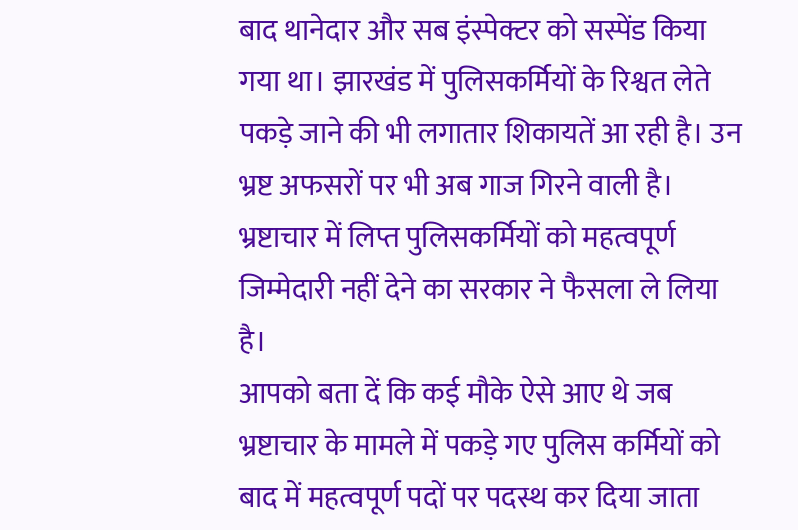बाद थानेदार और सब इंस्पेक्टर को सस्पेंड किया गया था। झारखंड में पुलिसकर्मियों के रिश्वत लेते पकड़े जाने की भी लगातार शिकायतें आ रही है। उन भ्रष्ट अफसरों पर भी अब गाज गिरने वाली है। भ्रष्टाचार में लिप्त पुलिसकर्मियों को महत्वपूर्ण जिम्मेदारी नहीं देने का सरकार ने फैसला ले लिया है।
आपको बता दें कि कई मौके ऐसे आए थे जब भ्रष्टाचार के मामले में पकड़े गए पुलिस कर्मियों को बाद में महत्वपूर्ण पदों पर पदस्थ कर दिया जाता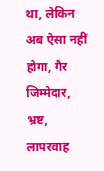था, लेकिन अब ऐसा नहीं होगा, गैर जिम्मेदार, भ्रष्ट, लापरवाह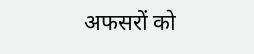अफसरों को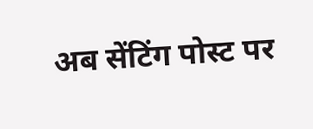अब सेंटिंग पोस्ट पर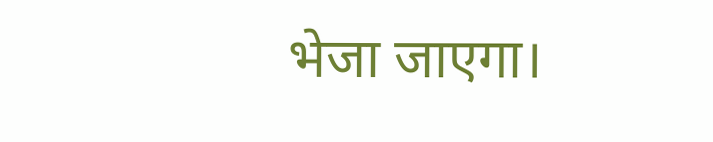भेजा जाएगा।